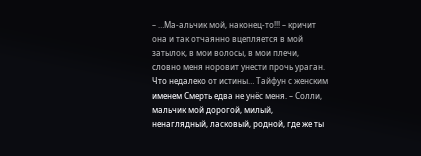– …Ма-альчик мой, наконец-то!!! – кричит она и так отчаянно вцепляется в мой затылок, в мои волосы, в мои плечи, словно меня норовит унести прочь ураган. Что недалеко от истины… Тайфун с женским именем Смерть едва не унёс меня. – Солли, мальчик мой дорогой, милый, ненаглядный, ласковый, родной, где же ты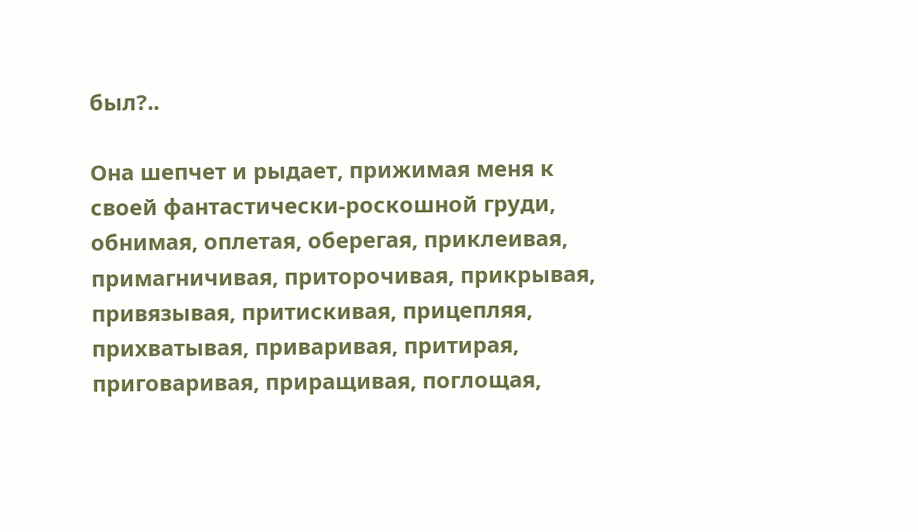был?..

Она шепчет и рыдает, прижимая меня к своей фантастически-роскошной груди, обнимая, оплетая, оберегая, приклеивая, примагничивая, приторочивая, прикрывая, привязывая, притискивая, прицепляя, прихватывая, приваривая, притирая, приговаривая, приращивая, поглощая,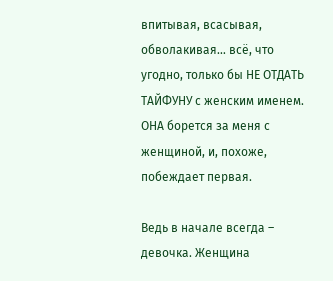впитывая, всасывая, обволакивая… всё, что угодно, только бы НЕ ОТДАТЬ ТАЙФУНУ с женским именем. ОНА борется за меня с женщиной, и, похоже, побеждает первая.

Ведь в начале всегда – девочка. Женщина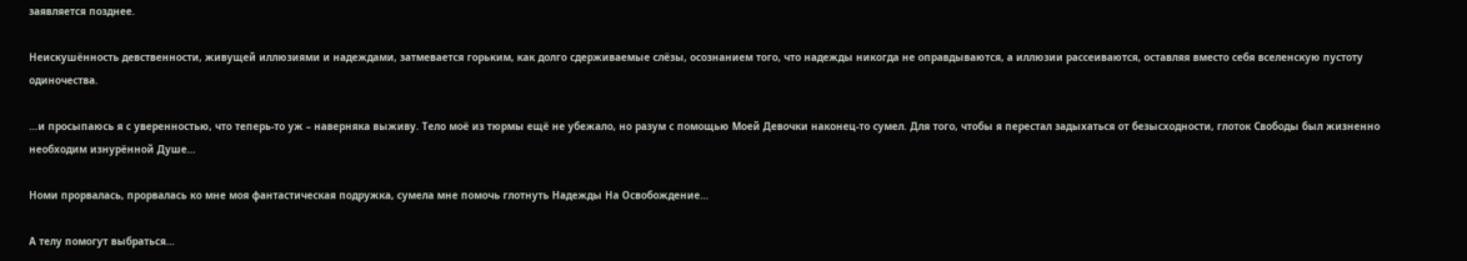заявляется позднее.

Неискушённость девственности, живущей иллюзиями и надеждами, затмевается горьким, как долго сдерживаемые слёзы, осознанием того, что надежды никогда не оправдываются, а иллюзии рассеиваются, оставляя вместо себя вселенскую пустоту одиночества.

…и просыпаюсь я с уверенностью, что теперь-то уж – наверняка выживу. Тело моё из тюрмы ещё не убежало, но разум с помощью Моей Девочки наконец-то сумел. Для того, чтобы я перестал задыхаться от безысходности, глоток Свободы был жизненно необходим изнурённой Душе…

Номи прорвалась, прорвалась ко мне моя фантастическая подружка, сумела мне помочь глотнуть Надежды На Освобождение…

А телу помогут выбраться…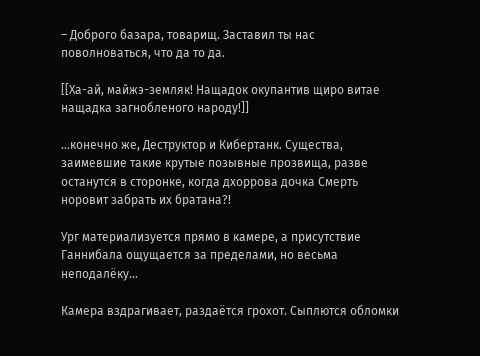– Доброго базара, товарищ. Заставил ты нас поволноваться, что да то да.

[[Ха-ай, майжэ-земляк! Нащадок окупантив щиро витае нащадка загнобленого народу!]]

…конечно же, Деструктор и Кибертанк. Существа, заимевшие такие крутые позывные прозвища, разве останутся в сторонке, когда дхоррова дочка Смерть норовит забрать их братана?!

Ург материализуется прямо в камере, а присутствие Ганнибала ощущается за пределами, но весьма неподалёку…

Камера вздрагивает, раздаётся грохот. Сыплются обломки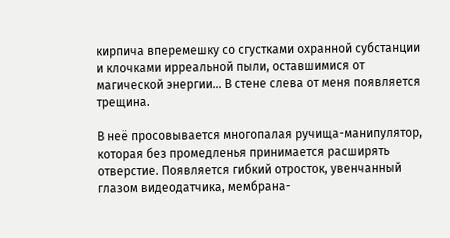кирпича вперемешку со сгустками охранной субстанции и клочками ирреальной пыли, оставшимися от магической энергии… В стене слева от меня появляется трещина.

В неё просовывается многопалая ручища-манипулятор, которая без промедленья принимается расширять отверстие. Появляется гибкий отросток, увенчанный глазом видеодатчика, мембрана-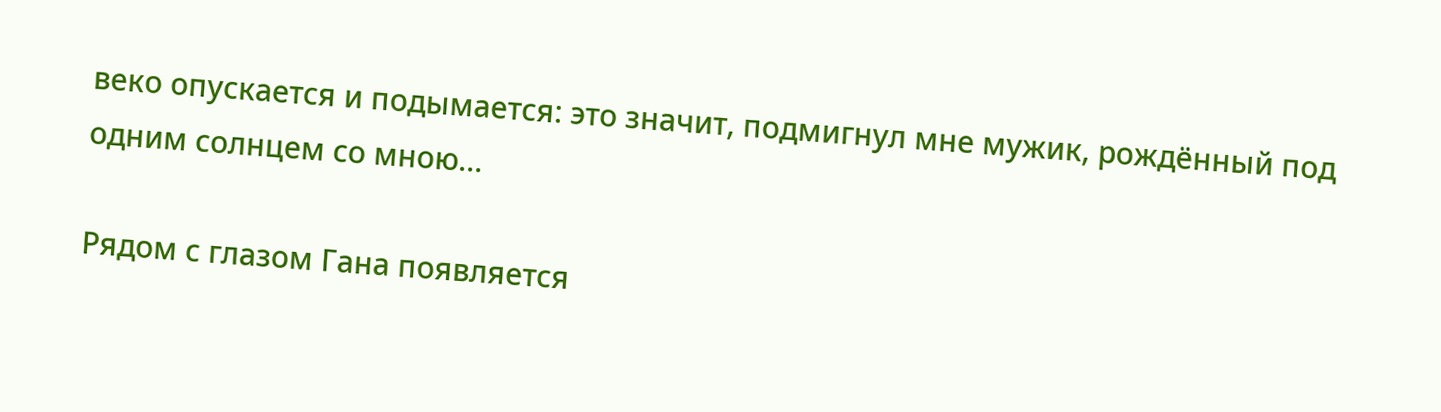веко опускается и подымается: это значит, подмигнул мне мужик, рождённый под одним солнцем со мною…

Рядом с глазом Гана появляется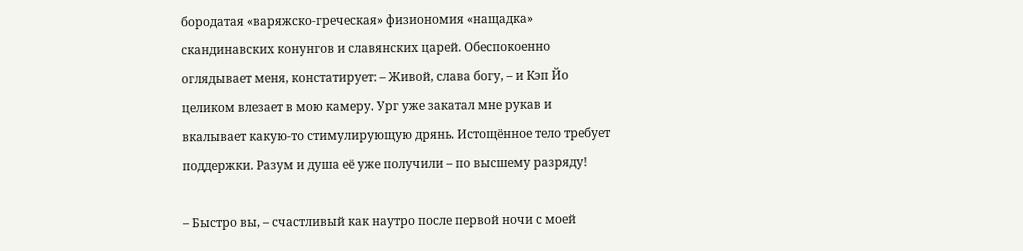бородатая «варяжско-греческая» физиономия «нащадка» скандинавских конунгов и славянских царей. Обеспокоенно оглядывает меня, констатирует: – Живой, слава богу, – и Кэп Йо целиком влезает в мою камеру. Ург уже закатал мне рукав и вкалывает какую-то стимулирующую дрянь. Истощённое тело требует поддержки. Разум и душа её уже получили – по высшему разряду!

– Быстро вы, – счастливый как наутро после первой ночи с моей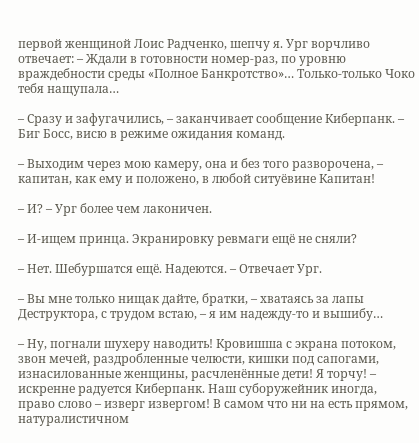первой женщиной Лоис Радченко, шепчу я. Ург ворчливо отвечает: – Ждали в готовности номер-раз, по уровню враждебности среды «Полное Банкротство»… Только-только Чоко тебя нащупала…

– Сразу и зафугачились, – заканчивает сообщение Киберпанк. – Биг Босс, висю в режиме ожидания команд.

– Выходим через мою камеру, она и без того разворочена, – капитан, как ему и положено, в любой ситуёвине Капитан!

– И? – Ург более чем лаконичен.

– И-ищем принца. Экранировку ревмаги ещё не сняли?

– Нет. Шебуршатся ещё. Надеются. – Отвечает Ург.

– Вы мне только нищак дайте, братки, – хватаясь за лапы Деструктора, с трудом встаю, – я им надежду-то и вышибу…

– Ну, погнали шухеру наводить! Кровишша с экрана потоком, звон мечей, раздробленные челюсти, кишки под сапогами, изнасилованные женщины, расчленённые дети! Я торчу! – искренне радуется Киберпанк. Наш суборужейник иногда, право слово – изверг извергом! В самом что ни на есть прямом, натуралистичном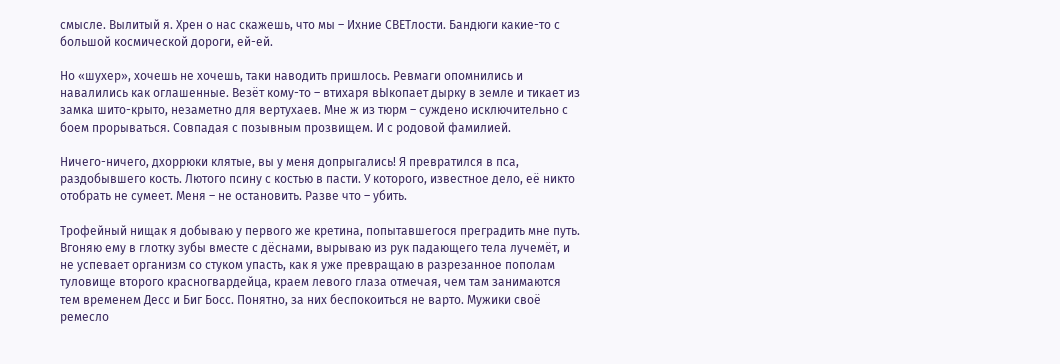смысле. Вылитый я. Хрен о нас скажешь, что мы – Ихние СВЕТлости. Бандюги какие-то с большой космической дороги, ей-ей.

Но «шухер», хочешь не хочешь, таки наводить пришлось. Ревмаги опомнились и навалились как оглашенные. Везёт кому-то – втихаря вЫкопает дырку в земле и тикает из замка шито-крыто, незаметно для вертухаев. Мне ж из тюрм – суждено исключительно с боем прорываться. Совпадая с позывным прозвищем. И с родовой фамилией.

Ничего-ничего, дхоррюки клятые, вы у меня допрыгались! Я превратился в пса, раздобывшего кость. Лютого псину с костью в пасти. У которого, известное дело, её никто отобрать не сумеет. Меня – не остановить. Разве что – убить.

Трофейный нищак я добываю у первого же кретина, попытавшегося преградить мне путь. Вгоняю ему в глотку зубы вместе с дёснами, вырываю из рук падающего тела лучемёт, и не успевает организм со стуком упасть, как я уже превращаю в разрезанное пополам туловище второго красногвардейца, краем левого глаза отмечая, чем там занимаются тем временем Десс и Биг Босс. Понятно, за них беспокоиться не варто. Мужики своё ремесло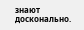знают досконально.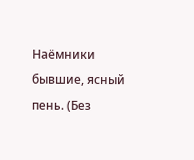Наёмники бывшие, ясный пень. (Без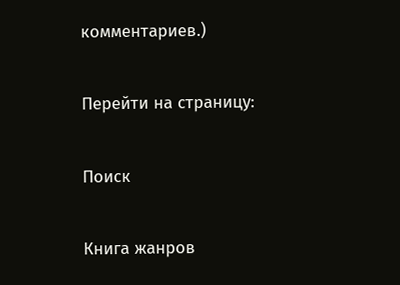комментариев.)

Перейти на страницу:

Поиск

Книга жанров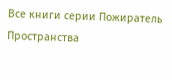Все книги серии Пожиратель Пространства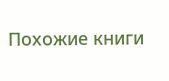Похожие книги